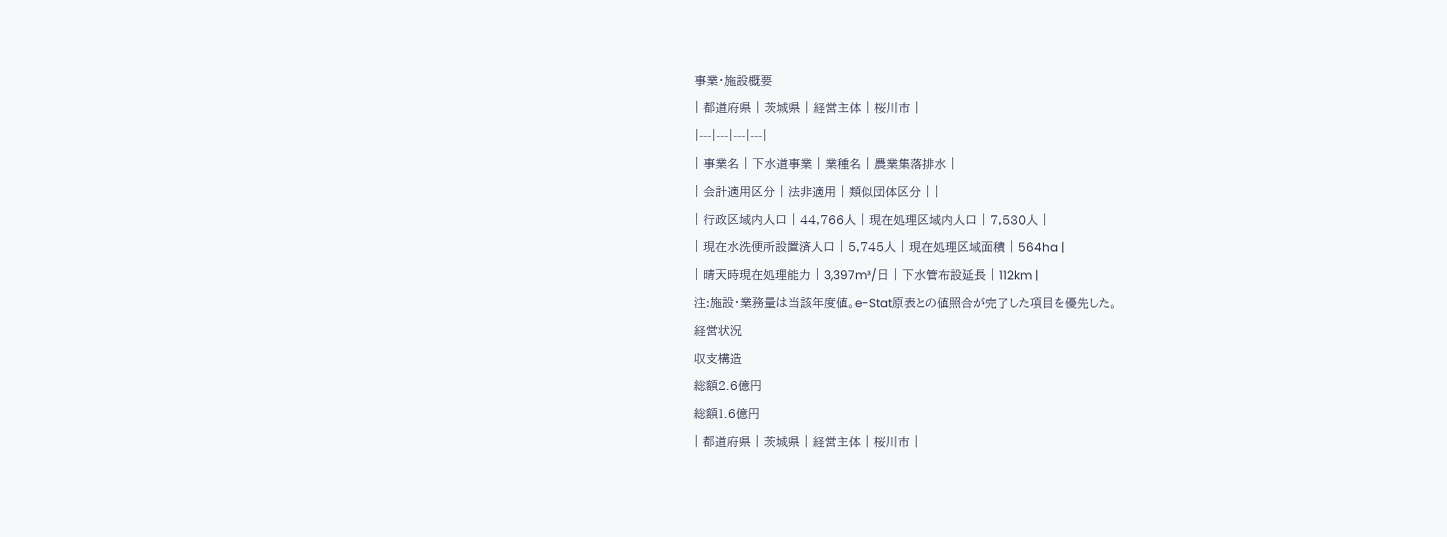事業・施設概要
| 都道府県 | 茨城県 | 経営主体 | 桜川市 |
|---|---|---|---|
| 事業名 | 下水道事業 | 業種名 | 農業集落排水 |
| 会計適用区分 | 法非適用 | 類似団体区分 | |
| 行政区域内人口 | 44,766人 | 現在処理区域内人口 | 7,530人 |
| 現在水洗便所設置済人口 | 5,745人 | 現在処理区域面積 | 564ha |
| 晴天時現在処理能力 | 3,397m³/日 | 下水管布設延長 | 112km |
注:施設・業務量は当該年度値。e-Stat原表との値照合が完了した項目を優先した。
経営状況
収支構造
総額2.6億円
総額1.6億円
| 都道府県 | 茨城県 | 経営主体 | 桜川市 |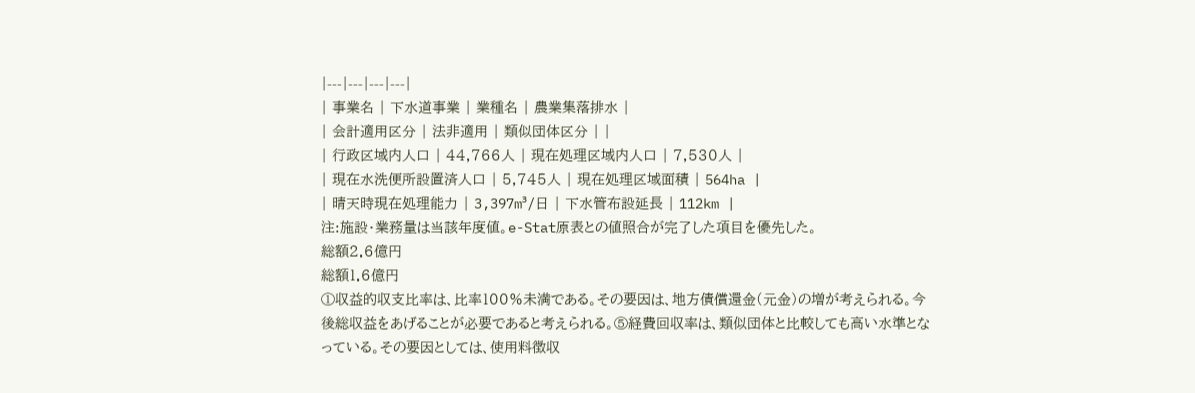|---|---|---|---|
| 事業名 | 下水道事業 | 業種名 | 農業集落排水 |
| 会計適用区分 | 法非適用 | 類似団体区分 | |
| 行政区域内人口 | 44,766人 | 現在処理区域内人口 | 7,530人 |
| 現在水洗便所設置済人口 | 5,745人 | 現在処理区域面積 | 564ha |
| 晴天時現在処理能力 | 3,397m³/日 | 下水管布設延長 | 112km |
注:施設・業務量は当該年度値。e-Stat原表との値照合が完了した項目を優先した。
総額2.6億円
総額1.6億円
①収益的収支比率は、比率100%未満である。その要因は、地方債償還金(元金)の増が考えられる。今後総収益をあげることが必要であると考えられる。⑤経費回収率は、類似団体と比較しても高い水準となっている。その要因としては、使用料徴収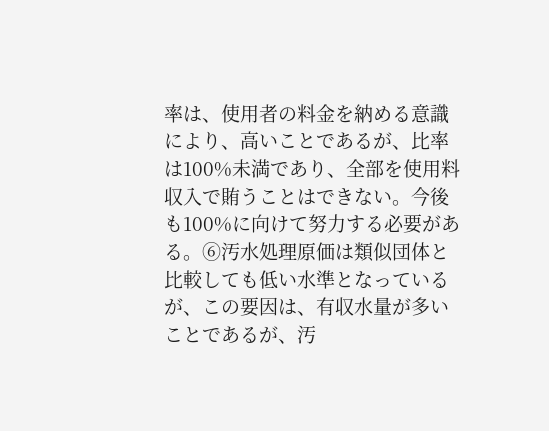率は、使用者の料金を納める意識により、高いことであるが、比率は100%未満であり、全部を使用料収入で賄うことはできない。今後も100%に向けて努力する必要がある。⑥汚水処理原価は類似団体と比較しても低い水準となっているが、この要因は、有収水量が多いことであるが、汚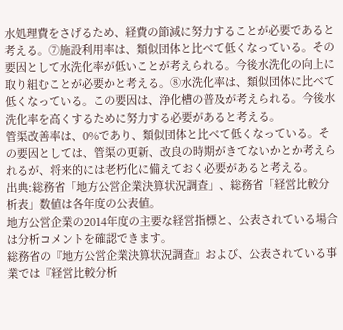水処理費をさげるため、経費の節減に努力することが必要であると考える。⑦施設利用率は、類似団体と比べて低くなっている。その要因として水洗化率が低いことが考えられる。今後水洗化の向上に取り組むことが必要かと考える。⑧水洗化率は、類似団体に比べて低くなっている。この要因は、浄化槽の普及が考えられる。今後水洗化率を高くするために努力する必要があると考える。
管渠改善率は、0%であり、類似団体と比べて低くなっている。その要因としては、管渠の更新、改良の時期がきてないかとか考えられるが、将来的には老朽化に備えておく必要があると考える。
出典:総務省「地方公営企業決算状況調査」、総務省「経営比較分析表」数値は各年度の公表値。
地方公営企業の2014年度の主要な経営指標と、公表されている場合は分析コメントを確認できます。
総務省の『地方公営企業決算状況調査』および、公表されている事業では『経営比較分析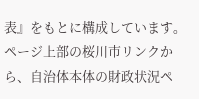表』をもとに構成しています。
ページ上部の桜川市リンクから、自治体本体の財政状況ペ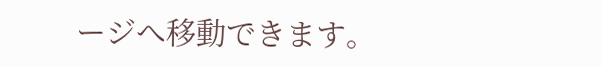ージへ移動できます。